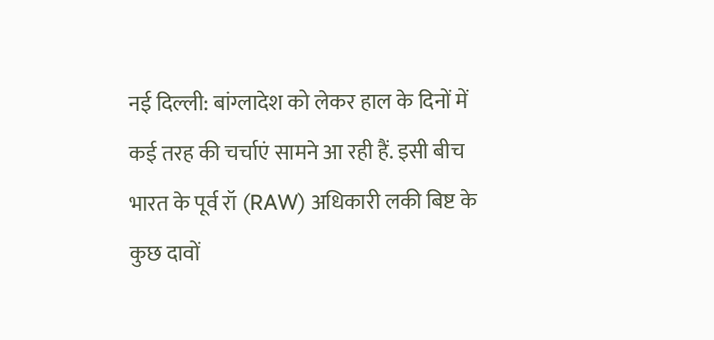नई दिल्ली: बांग्लादेश को लेकर हाल के दिनों में कई तरह की चर्चाएं सामने आ रही हैं. इसी बीच भारत के पूर्व रॉ (RAW) अधिकारी लकी बिष्ट के कुछ दावों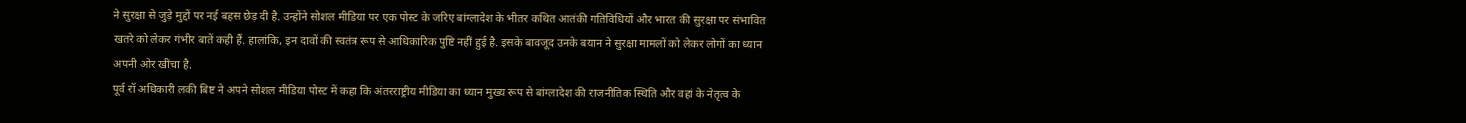ने सुरक्षा से जुड़े मुद्दों पर नई बहस छेड़ दी है. उन्होंने सोशल मीडिया पर एक पोस्ट के जरिए बांग्लादेश के भीतर कथित आतंकी गतिविधियों और भारत की सुरक्षा पर संभावित खतरे को लेकर गंभीर बातें कही हैं. हालांकि, इन दावों की स्वतंत्र रूप से आधिकारिक पुष्टि नहीं हुई है. इसके बावजूद उनके बयान ने सुरक्षा मामलों को लेकर लोगों का ध्यान अपनी ओर खींचा है.
पूर्व रॉ अधिकारी लकी बिष्ट ने अपने सोशल मीडिया पोस्ट में कहा कि अंतरराष्ट्रीय मीडिया का ध्यान मुख्य रूप से बांग्लादेश की राजनीतिक स्थिति और वहां के नेतृत्व के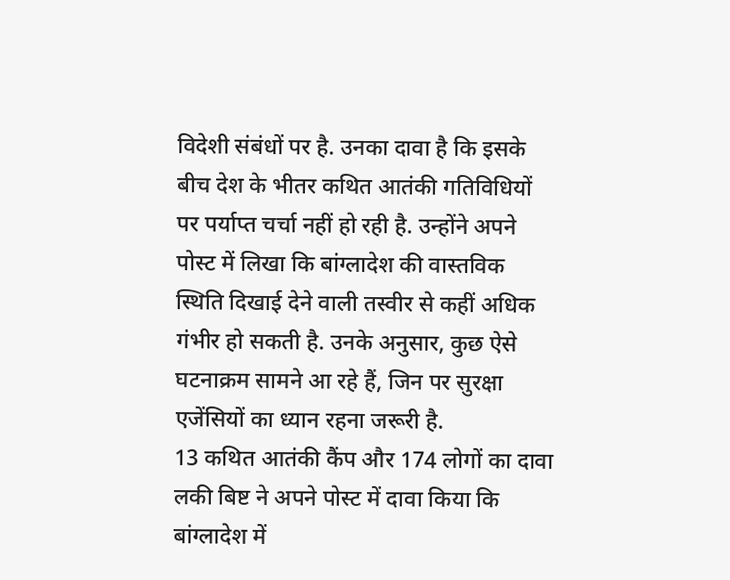विदेशी संबंधों पर है. उनका दावा है कि इसके बीच देश के भीतर कथित आतंकी गतिविधियों पर पर्याप्त चर्चा नहीं हो रही है. उन्होंने अपने पोस्ट में लिखा कि बांग्लादेश की वास्तविक स्थिति दिखाई देने वाली तस्वीर से कहीं अधिक गंभीर हो सकती है. उनके अनुसार, कुछ ऐसे घटनाक्रम सामने आ रहे हैं, जिन पर सुरक्षा एजेंसियों का ध्यान रहना जरूरी है.
13 कथित आतंकी कैंप और 174 लोगों का दावा
लकी बिष्ट ने अपने पोस्ट में दावा किया कि बांग्लादेश में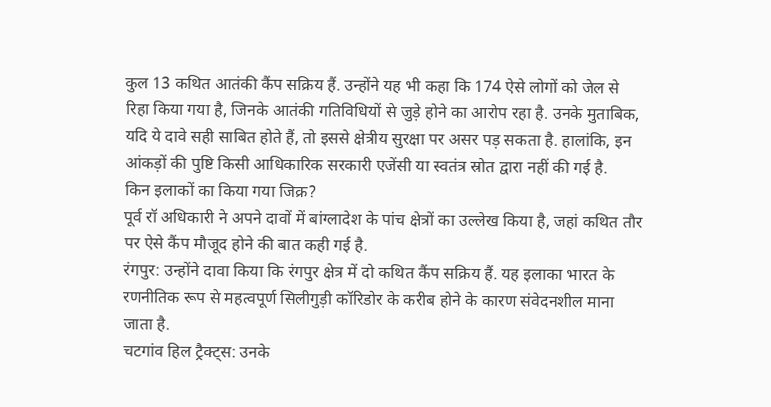कुल 13 कथित आतंकी कैंप सक्रिय हैं. उन्होंने यह भी कहा कि 174 ऐसे लोगों को जेल से रिहा किया गया है, जिनके आतंकी गतिविधियों से जुड़े होने का आरोप रहा है. उनके मुताबिक, यदि ये दावे सही साबित होते हैं, तो इससे क्षेत्रीय सुरक्षा पर असर पड़ सकता है. हालांकि, इन आंकड़ों की पुष्टि किसी आधिकारिक सरकारी एजेंसी या स्वतंत्र स्रोत द्वारा नहीं की गई है.
किन इलाकों का किया गया जिक्र?
पूर्व रॉ अधिकारी ने अपने दावों में बांग्लादेश के पांच क्षेत्रों का उल्लेख किया है, जहां कथित तौर पर ऐसे कैंप मौजूद होने की बात कही गई है.
रंगपुर: उन्होंने दावा किया कि रंगपुर क्षेत्र में दो कथित कैंप सक्रिय हैं. यह इलाका भारत के रणनीतिक रूप से महत्वपूर्ण सिलीगुड़ी कॉरिडोर के करीब होने के कारण संवेदनशील माना जाता है.
चटगांव हिल ट्रैक्ट्स: उनके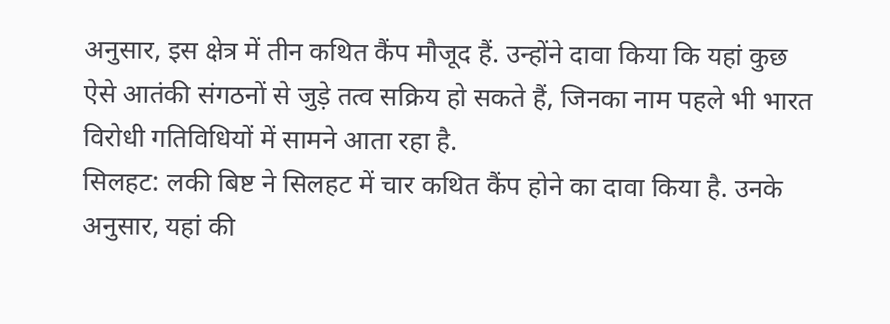अनुसार, इस क्षेत्र में तीन कथित कैंप मौजूद हैं. उन्होंने दावा किया कि यहां कुछ ऐसे आतंकी संगठनों से जुड़े तत्व सक्रिय हो सकते हैं, जिनका नाम पहले भी भारत विरोधी गतिविधियों में सामने आता रहा है.
सिलहट: लकी बिष्ट ने सिलहट में चार कथित कैंप होने का दावा किया है. उनके अनुसार, यहां की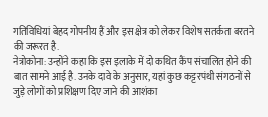गतिविधियां बेहद गोपनीय हैं और इस क्षेत्र को लेकर विशेष सतर्कता बरतने की जरूरत है.
नेत्रोकोना: उन्होंने कहा कि इस इलाके में दो कथित कैंप संचालित होने की बात सामने आई है. उनके दावे के अनुसार, यहां कुछ कट्टरपंथी संगठनों से जुड़े लोगों को प्रशिक्षण दिए जाने की आशंका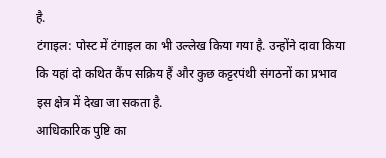है.
टंगाइल: पोस्ट में टंगाइल का भी उल्लेख किया गया है. उन्होंने दावा किया कि यहां दो कथित कैंप सक्रिय हैं और कुछ कट्टरपंथी संगठनों का प्रभाव इस क्षेत्र में देखा जा सकता है.
आधिकारिक पुष्टि का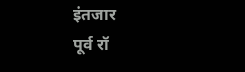इंतजार
पूर्व रॉ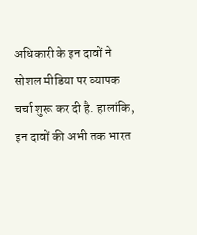अधिकारी के इन दावों ने सोशल मीडिया पर व्यापक चर्चा शुरू कर दी है. हालांकि, इन दावों की अभी तक भारत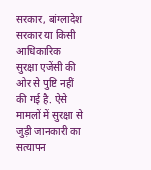सरकार, बांग्लादेश सरकार या किसी आधिकारिक सुरक्षा एजेंसी की ओर से पुष्टि नहीं की गई है. ऐसे मामलों में सुरक्षा से जुड़ी जानकारी का सत्यापन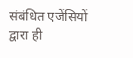संबंधित एजेंसियों द्वारा ही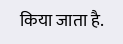किया जाता है.